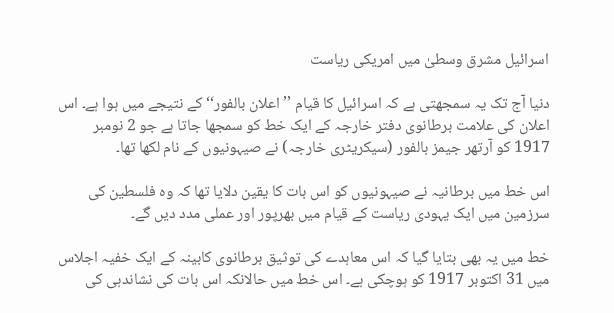اسرائیل مشرق وسطیٰ میں امریکی ریاست

دنیا آج تک یہ سمجھتی ہے کہ اسرائیل کا قیام ’’ اعلان بالفور‘‘ کے نتیجے میں ہوا ہے۔ اس اعلان کی علامت برطانوی دفتر خارجہ کے ایک خط کو سمجھا جاتا ہے جو 2 نومبر 1917 کو آرتھر جیمز بالفور (سیکریٹری خارجہ) نے صیہونیوں کے نام لکھا تھا۔

اس خط میں برطانیہ نے صیہونیوں کو اس بات کا یقین دلایا تھا کہ وہ فلسطین کی سرزمین میں ایک یہودی ریاست کے قیام میں بھرپور اور عملی مدد دیں گے۔

خط میں یہ بھی بتایا گیا کہ اس معاہدے کی توثیق برطانوی کابینہ کے ایک خفیہ اجلاس میں 31 اکتوبر 1917 کو ہوچکی ہے۔ اس خط میں حالانکہ اس بات کی نشاندہی کی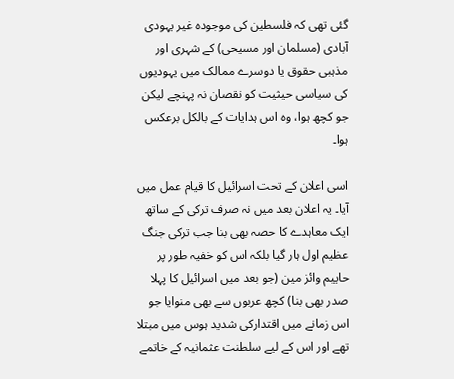گئی تھی کہ فلسطین کی موجودہ غیر یہودی آبادی (مسلمان اور مسیحی) کے شہری اور مذہبی حقوق یا دوسرے ممالک میں یہودیوں کی سیاسی حیثیت کو نقصان نہ پہنچے لیکن جو کچھ ہوا، وہ اس ہدایات کے بالکل برعکس ہوا۔

اسی اعلان کے تحت اسرائیل کا قیام عمل میں آیا۔ یہ اعلان بعد میں نہ صرف ترکی کے ساتھ ایک معاہدے کا حصہ بھی بنا جب ترکی جنگ عظیم اول ہار گیا بلکہ اس کو خفیہ طور پر حاییم وائز مین (جو بعد میں اسرائیل کا پہلا صدر بھی بنا) کچھ عربوں سے بھی منوایا جو اس زمانے میں اقتدارکی شدید ہوس میں مبتلا تھے اور اس کے لیے سلطنت عثمانیہ کے خاتمے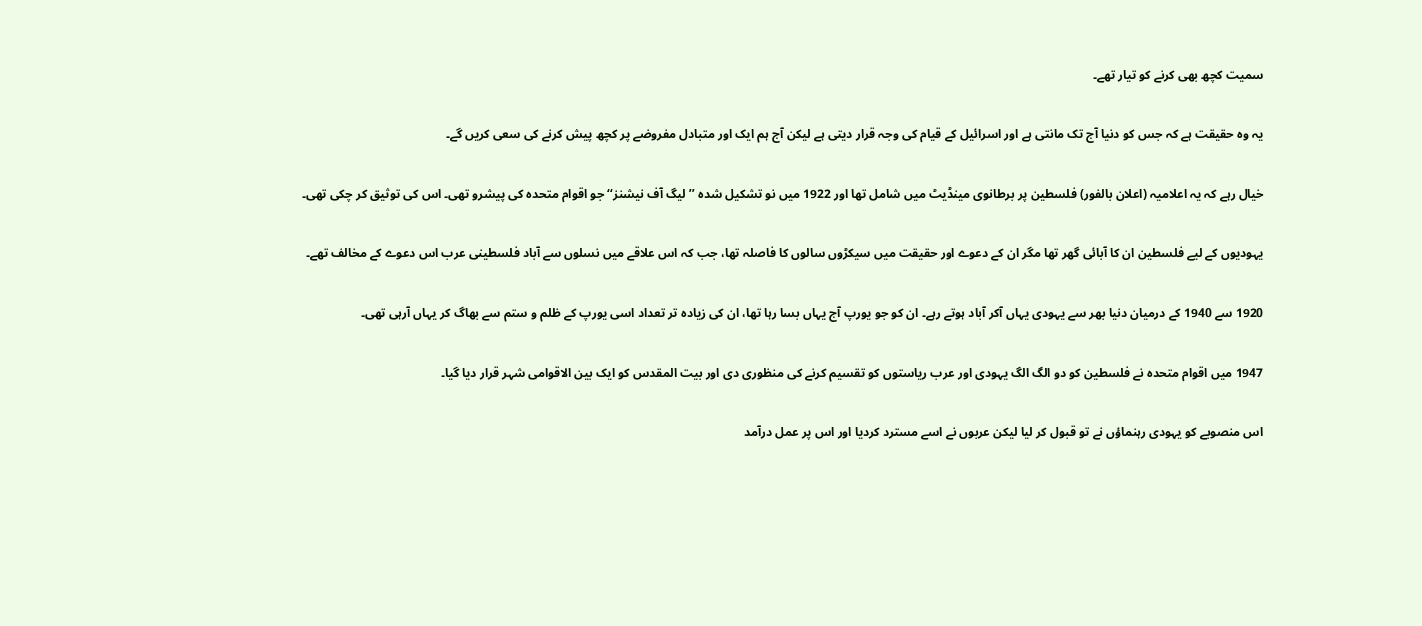سمیت کچھ بھی کرنے کو تیار تھے۔

یہ وہ حقیقت ہے کہ جس کو دنیا آج تک مانتی ہے اور اسرائیل کے قیام کی وجہ قرار دیتی ہے لیکن آج ہم ایک اور متبادل مفروضے پر کچھ پیش کرنے کی سعی کریں گے۔

خیال رہے کہ یہ اعلامیہ (اعلان بالفور) فلسطین پر برطانوی مینڈیٹ میں شامل تھا اور 1922 میں نو تشکیل شدہ ’’ لیگ آف نیشنز‘‘ جو اقوام متحدہ کی پیشرو تھی۔ اس کی توثیق کر چکی تھی۔

یہودیوں کے لیے فلسطین ان کا آبائی گھر تھا مگر ان کے دعوے اور حقیقت میں سیکڑوں سالوں کا فاصلہ تھا، جب کہ اس علاقے میں نسلوں سے آباد فلسطینی عرب اس دعوے کے مخالف تھے۔

1920 سے 1940 کے درمیان دنیا بھر سے یہودی یہاں آکر آباد ہوتے رہے۔ ان کو جو یورپ آج یہاں بسا رہا تھا، ان کی زیادہ تر تعداد اسی یورپ کے ظلم و ستم سے بھاگ کر یہاں آرہی تھی۔

1947 میں اقوام متحدہ نے فلسطین کو دو الگ الگ یہودی اور عرب ریاستوں کو تقسیم کرنے کی منظوری دی اور بیت المقدس کو ایک بین الاقوامی شہر قرار دیا گیا۔

اس منصوبے کو یہودی رہنماؤں نے تو قبول کر لیا لیکن عربوں نے اسے مسترد کردیا اور اس پر عمل درآمد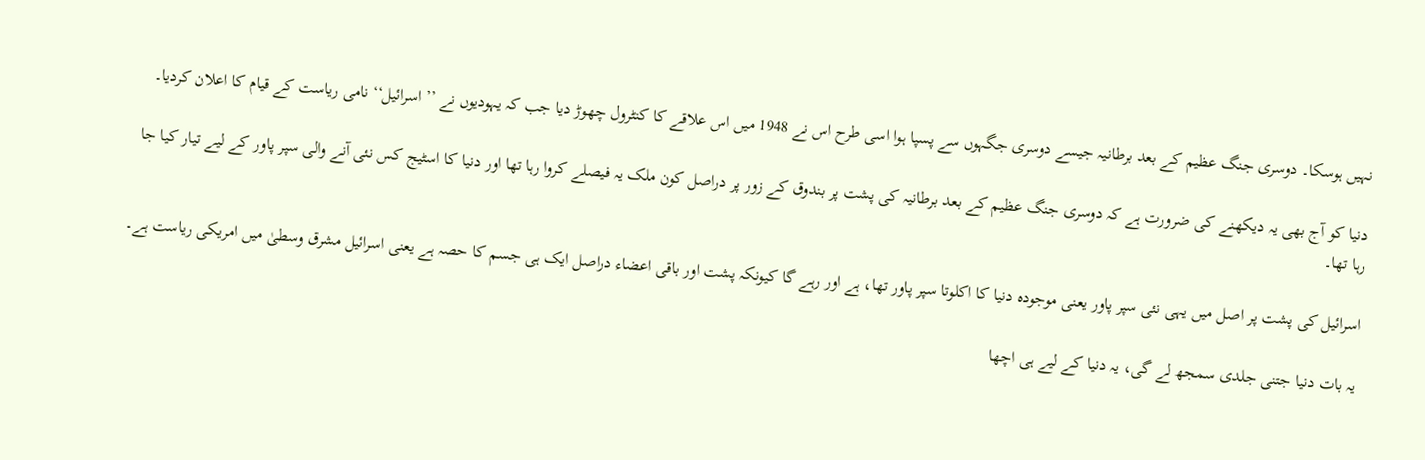نہیں ہوسکا۔ دوسری جنگ عظیم کے بعد برطانیہ جیسے دوسری جگہوں سے پسپا ہوا اسی طرح اس نے 1948 میں اس علاقے کا کنٹرول چھوڑ دیا جب کہ یہودیوں نے ’’ اسرائیل‘‘ نامی ریاست کے قیام کا اعلان کردیا۔

دنیا کو آج بھی یہ دیکھنے کی ضرورت ہے کہ دوسری جنگ عظیم کے بعد برطانیہ کی پشت پر بندوق کے زور پر دراصل کون ملک یہ فیصلے کروا رہا تھا اور دنیا کا اسٹیج کس نئی آنے والی سپر پاور کے لیے تیار کیا جا رہا تھا۔

اسرائیل کی پشت پر اصل میں یہی نئی سپر پاور یعنی موجودہ دنیا کا اکلوتا سپر پاور تھا، ہے اور رہے گا کیونکہ پشت اور باقی اعضاء دراصل ایک ہی جسم کا حصہ ہے یعنی اسرائیل مشرق وسطیٰ میں امریکی ریاست ہے۔

یہ بات دنیا جتنی جلدی سمجھ لے گی، یہ دنیا کے لیے ہی اچھا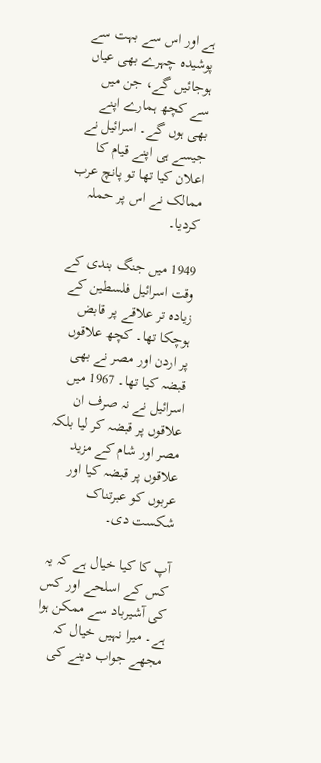ہے اور اس سے بہت سے پوشیدہ چہرے بھی عیاں ہوجائیں گے، جن میں سے کچھ ہمارے اپنے بھی ہوں گے۔ اسرائیل نے جیسے ہی اپنے قیام کا اعلان کیا تھا تو پانچ عرب ممالک نے اس پر حملہ کردیا۔

1949 میں جنگ بندی کے وقت اسرائیل فلسطین کے زیادہ تر علاقے پر قابض ہوچکا تھا۔ کچھ علاقوں پر اردن اور مصر نے بھی قبضہ کیا تھا۔ 1967 میں اسرائیل نے نہ صرف ان علاقوں پر قبضہ کر لیا بلکہ مصر اور شام کے مزید علاقوں پر قبضہ کیا اور عربوں کو عبرتناک شکست دی۔

آپ کا کیا خیال ہے کہ یہ کس کے اسلحے اور کس کی آشیرباد سے ممکن ہوا ہے۔ میرا نہیں خیال کہ مجھے جواب دینے کی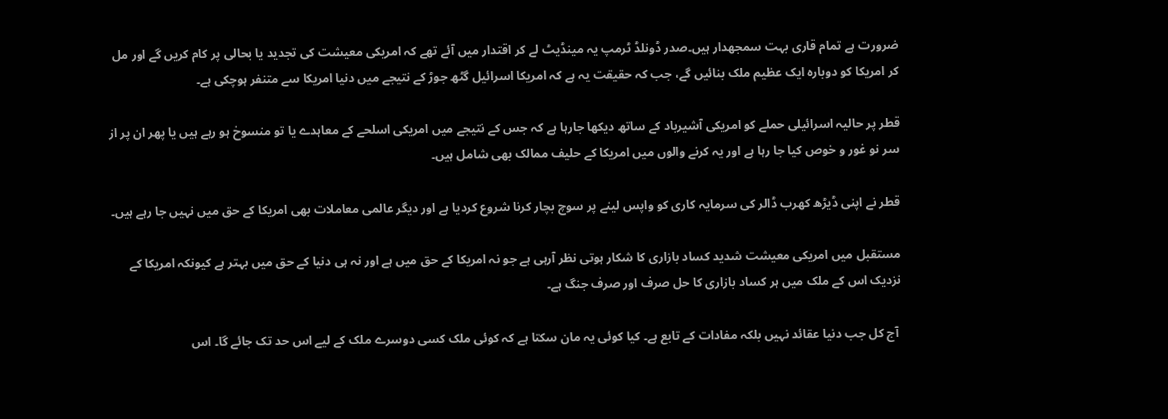ضرورت ہے تمام قاری بہت سمجھدار ہیں۔صدر ڈونلڈ ٹرمپ یہ مینڈیٹ لے کر اقتدار میں آئے تھے کہ امریکی معیشت کی تجدید یا بحالی پر کام کریں گے اور مل کر امریکا کو دوبارہ ایک عظیم ملک بنائیں گے، جب کہ حقیقت یہ ہے کہ امریکا اسرائیل گٹھ جوڑ کے نتیجے میں دنیا امریکا سے متنفر ہوچکی ہے۔

قطر پر حالیہ اسرائیلی حملے کو امریکی آشیرباد کے ساتھ دیکھا جارہا ہے کہ جس کے نتیجے میں امریکی اسلحے کے معاہدے یا تو منسوخ ہو رہے ہیں یا پھر ان پر از سر نو غور و خوص کیا جا رہا ہے اور یہ کرنے والوں میں امریکا کے حلیف ممالک بھی شامل ہیں۔

قطر نے اپنی ڈیڑھ کھرب ڈالر کی سرمایہ کاری کو واپس لینے پر سوچ بچار کرنا شروع کردیا ہے اور دیگر عالمی معاملات بھی امریکا کے حق میں نہیں جا رہے ہیں۔

مستقبل میں امریکی معیشت شدید کساد بازاری کا شکار ہوتی نظر آرہی ہے جو نہ امریکا کے حق میں ہے اور نہ ہی دنیا کے حق میں بہتر ہے کیونکہ امریکا کے نزدیک اس کے ملک میں ہر کساد بازاری کا حل صرف اور صرف جنگ ہے۔

 آج کل جب دنیا عقائد نہیں بلکہ مفادات کے تابع ہے۔ کیا کوئی یہ مان سکتا ہے کہ کوئی ملک کسی دوسرے ملک کے لیے اس حد تک جائے گا۔ اس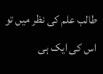طالب علم کی نظر میں تو اس کی ایک ہی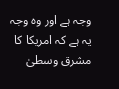وجہ ہے اور وہ وجہ یہ ہے کہ امریکا کا مشرق وسطیٰ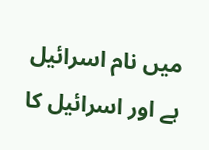میں نام اسرائیل ہے اور اسرائیل کا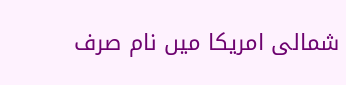شمالی امریکا میں نام صرف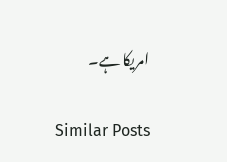امریکا ہے۔

Similar Posts